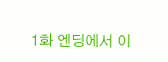1화 엔딩에서 이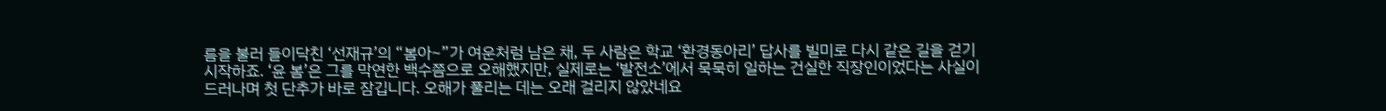름을 불러 들이닥친 ‘선재규’의 “봄아~”가 여운처럼 남은 채, 두 사람은 학교 ‘환경동아리’ 답사를 빌미로 다시 같은 길을 걷기 시작하죠. ‘윤 봄’은 그를 막연한 백수쯤으로 오해했지만, 실제로는 ‘발전소’에서 묵묵히 일하는 건실한 직장인이었다는 사실이 드러나며 첫 단추가 바로 잠깁니다. 오해가 풀리는 데는 오래 걸리지 않았네요